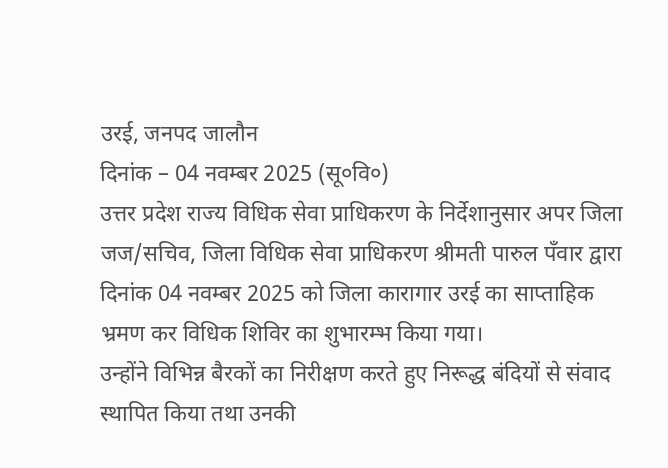उरई, जनपद जालौन
दिनांक – 04 नवम्बर 2025 (सू०वि०)
उत्तर प्रदेश राज्य विधिक सेवा प्राधिकरण के निर्देशानुसार अपर जिला जज/सचिव, जिला विधिक सेवा प्राधिकरण श्रीमती पारुल पँवार द्वारा दिनांक 04 नवम्बर 2025 को जिला कारागार उरई का साप्ताहिक भ्रमण कर विधिक शिविर का शुभारम्भ किया गया।
उन्होंने विभिन्न बैरकों का निरीक्षण करते हुए निरूद्ध बंदियों से संवाद स्थापित किया तथा उनकी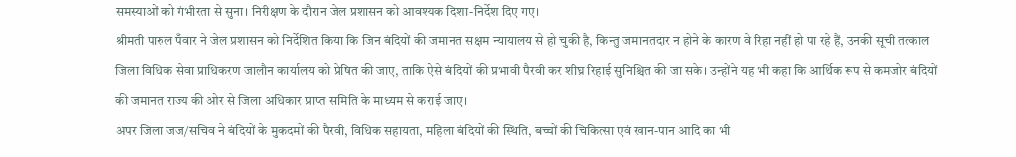समस्याओं को गंभीरता से सुना। निरीक्षण के दौरान जेल प्रशासन को आवश्यक दिशा-निर्देश दिए गए।
श्रीमती पारुल पँवार ने जेल प्रशासन को निर्देशित किया कि जिन बंदियों की जमानत सक्षम न्यायालय से हो चुकी है, किन्तु जमानतदार न होने के कारण वे रिहा नहीं हो पा रहे हैं, उनकी सूची तत्काल जिला विधिक सेवा प्राधिकरण जालौन कार्यालय को प्रेषित की जाए, ताकि ऐसे बंदियों की प्रभावी पैरवी कर शीघ्र रिहाई सुनिश्चित की जा सके। उन्होंने यह भी कहा कि आर्थिक रूप से कमजोर बंदियों की जमानत राज्य की ओर से जिला अधिकार प्राप्त समिति के माध्यम से कराई जाए।
अपर जिला जज/सचिव ने बंदियों के मुकदमों की पैरवी, विधिक सहायता, महिला बंदियों की स्थिति, बच्चों की चिकित्सा एवं खान-पान आदि का भी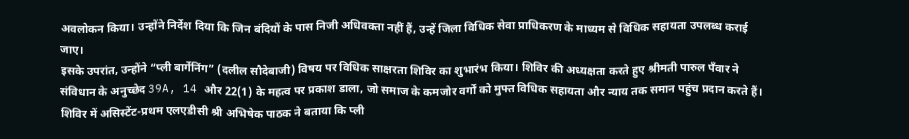अवलोकन किया। उन्होंने निर्देश दिया कि जिन बंदियों के पास निजी अधिवक्ता नहीं हैं, उन्हें जिला विधिक सेवा प्राधिकरण के माध्यम से विधिक सहायता उपलब्ध कराई जाए।
इसके उपरांत, उन्होंने “प्ली बार्गेनिंग” (दलील सौदेबाजी) विषय पर विधिक साक्षरता शिविर का शुभारंभ किया। शिविर की अध्यक्षता करते हुए श्रीमती पारुल पँवार ने संविधान के अनुच्छेद 39A, 14 और 22(1) के महत्व पर प्रकाश डाला, जो समाज के कमजोर वर्गों को मुफ्त विधिक सहायता और न्याय तक समान पहुंच प्रदान करते हैं।
शिविर में असिस्टेंट-प्रथम एलएडीसी श्री अभिषेक पाठक ने बताया कि प्ली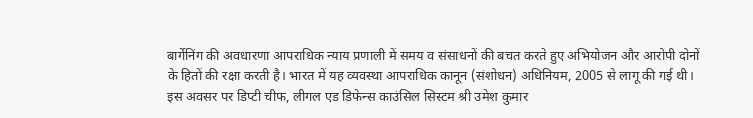बार्गेनिंग की अवधारणा आपराधिक न्याय प्रणाली में समय व संसाधनों की बचत करते हुए अभियोजन और आरोपी दोनों के हितों की रक्षा करती है। भारत में यह व्यवस्था आपराधिक कानून (संशोधन) अधिनियम, 2005 से लागू की गई थी।
इस अवसर पर डिप्टी चीफ, लीगल एड डिफेन्स काउंसिल सिस्टम श्री उमेश कुमार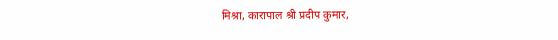मिश्रा, कारापाल श्री प्रदीप कुमार,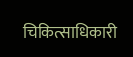चिकित्साधिकारी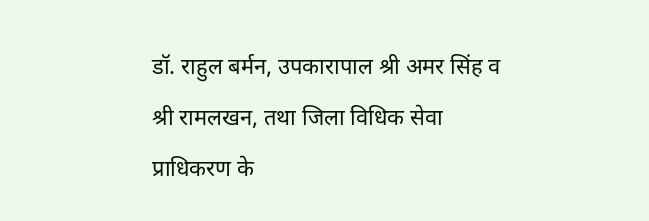डॉ. राहुल बर्मन, उपकारापाल श्री अमर सिंह व श्री रामलखन, तथा जिला विधिक सेवा प्राधिकरण के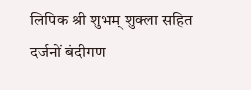लिपिक श्री शुभम् शुक्ला सहित दर्जनों बंदीगण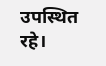उपस्थित रहे।